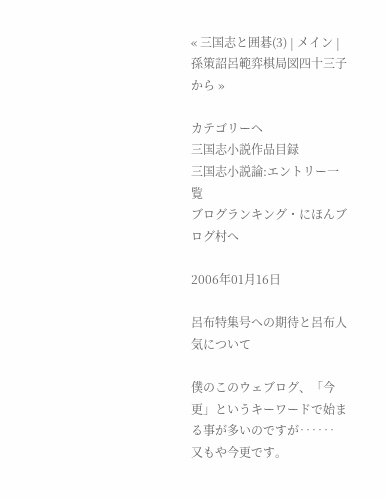« 三国志と囲碁(3) | メイン | 孫策詔呂範弈棋局図四十三子から »

カテゴリーへ
三国志小説作品目録
三国志小説論:エントリー一覧
ブログランキング・にほんブログ村へ

2006年01月16日

呂布特集号への期待と呂布人気について

僕のこのウェブログ、「今更」というキーワードで始まる事が多いのですが‥‥‥
又もや今更です。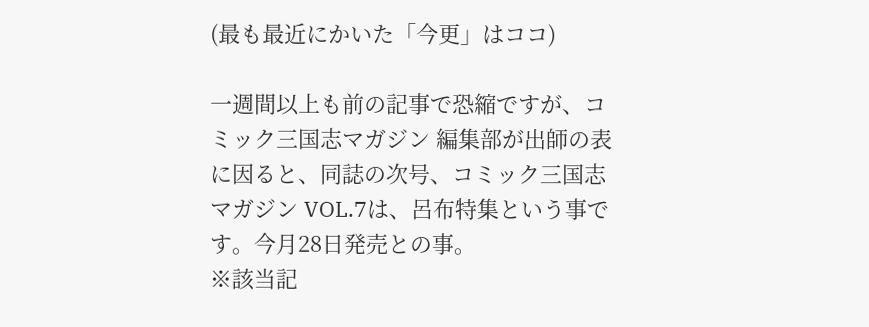(最も最近にかいた「今更」はココ)

一週間以上も前の記事で恐縮ですが、コミック三国志マガジン 編集部が出師の表に因ると、同誌の次号、コミック三国志マガジン VOL.7は、呂布特集という事です。今月28日発売との事。
※該当記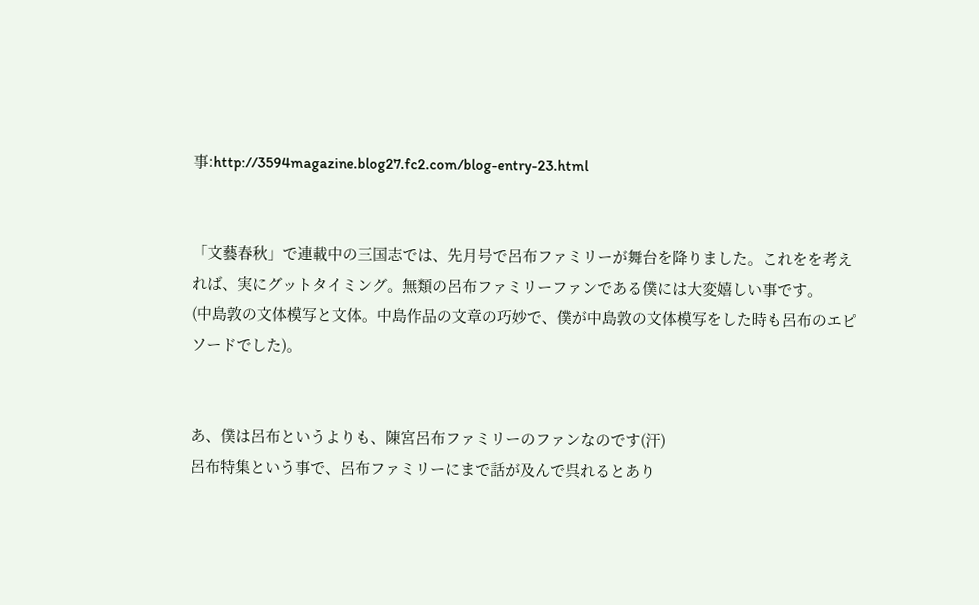事:http://3594magazine.blog27.fc2.com/blog-entry-23.html


「文藝春秋」で連載中の三国志では、先月号で呂布ファミリーが舞台を降りました。これをを考えれば、実にグットタイミング。無類の呂布ファミリーファンである僕には大変嬉しい事です。
(中島敦の文体模写と文体。中島作品の文章の巧妙で、僕が中島敦の文体模写をした時も呂布のエピソードでした)。


あ、僕は呂布というよりも、陳宮呂布ファミリーのファンなのです(汗)
呂布特集という事で、呂布ファミリーにまで話が及んで呉れるとあり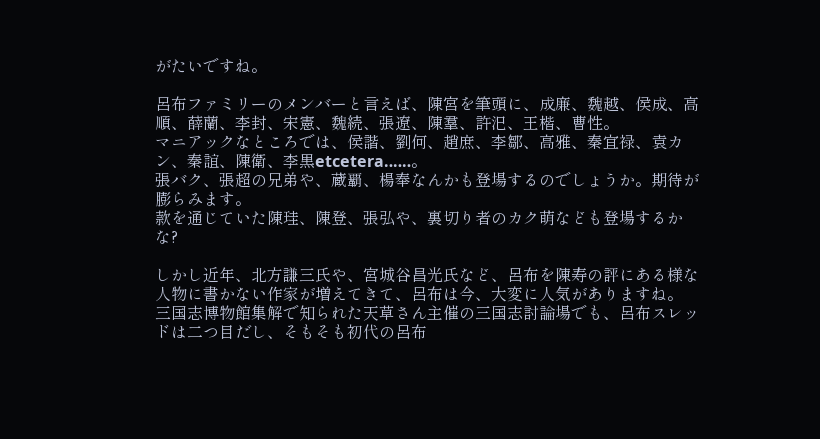がたいですね。

呂布ファミリーのメンバーと言えば、陳宮を筆頭に、成廉、魏越、侯成、高順、薛蘭、李封、宋憲、魏続、張遼、陳羣、許汜、王楷、曹性。
マニアックなところでは、侯諧、劉何、趙庶、李鄒、高雅、秦宜禄、袁カン、秦誼、陳衛、李黒etcetera‥‥‥。
張バク、張超の兄弟や、蔵覇、楊奉なんかも登場するのでしょうか。期待が膨らみます。
款を通じていた陳珪、陳登、張弘や、裏切り者のカク萌なども登場するかな?

しかし近年、北方謙三氏や、宮城谷昌光氏など、呂布を陳寿の評にある様な人物に書かない作家が増えてきて、呂布は今、大変に人気がありますね。
三国志博物館集解で知られた天草さん主催の三国志討論場でも、呂布スレッドは二つ目だし、そもそも初代の呂布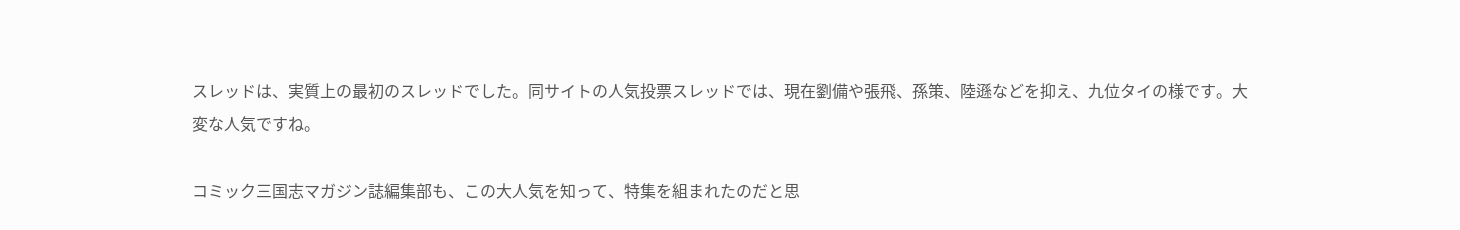スレッドは、実質上の最初のスレッドでした。同サイトの人気投票スレッドでは、現在劉備や張飛、孫策、陸遜などを抑え、九位タイの様です。大変な人気ですね。

コミック三国志マガジン誌編集部も、この大人気を知って、特集を組まれたのだと思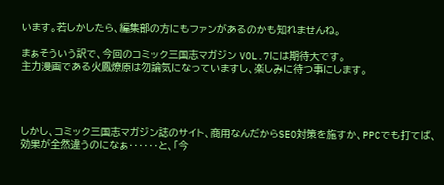います。若しかしたら、編集部の方にもファンがあるのかも知れませんね。

まぁそういう訳で、今回のコミック三国志マガジン VOL.7には期待大です。
主力漫画である火鳳燎原は勿論気になっていますし、楽しみに待つ事にします。




しかし、コミック三国志マガジン誌のサイト、商用なんだからSEO対策を施すか、PPCでも打てば、効果が全然違うのになぁ‥‥‥と、「今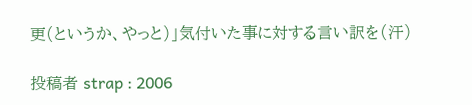更(というか、やっと)」気付いた事に対する言い訳を(汗)

投稿者 strap : 2006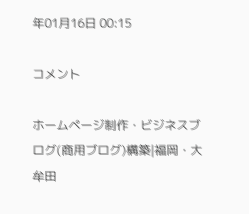年01月16日 00:15

コメント

ホームページ制作・ビジネスブログ(商用ブログ)構築|福岡・大牟田